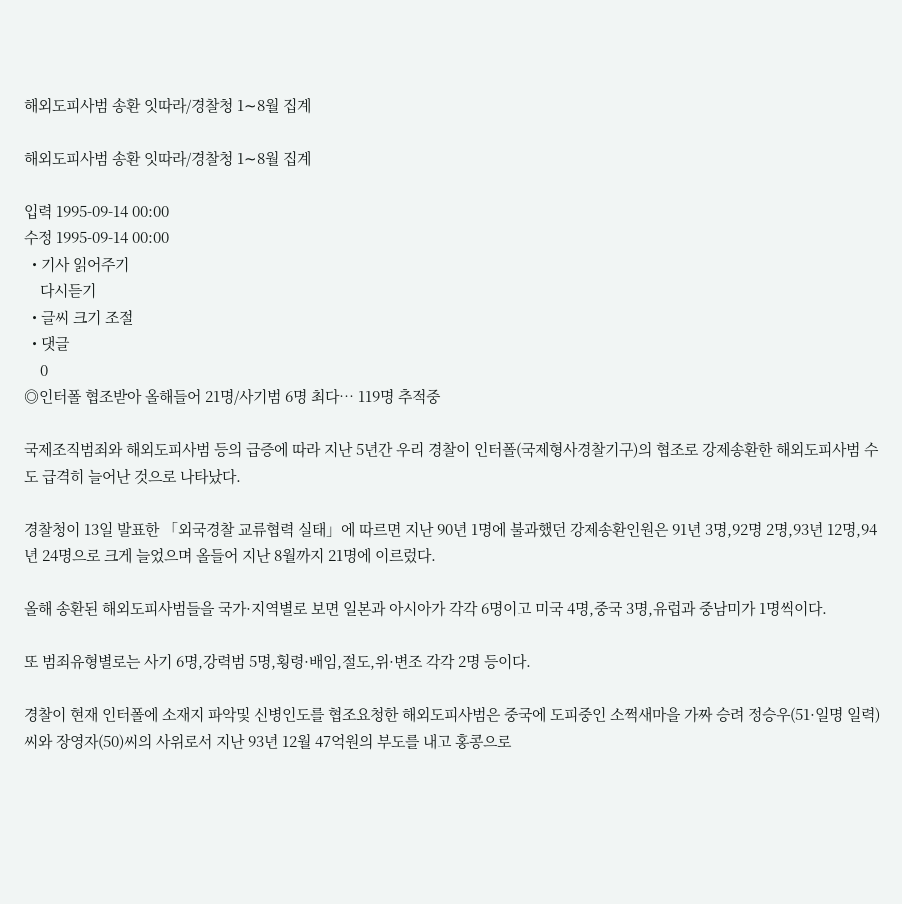해외도피사범 송환 잇따라/경찰청 1∼8월 집계

해외도피사범 송환 잇따라/경찰청 1∼8월 집계

입력 1995-09-14 00:00
수정 1995-09-14 00:00
  • 기사 읽어주기
    다시듣기
  • 글씨 크기 조절
  • 댓글
    0
◎인터폴 협조받아 올해들어 21명/사기범 6명 최다… 119명 추적중

국제조직범죄와 해외도피사범 등의 급증에 따라 지난 5년간 우리 경찰이 인터폴(국제형사경찰기구)의 협조로 강제송환한 해외도피사범 수도 급격히 늘어난 것으로 나타났다.

경찰청이 13일 발표한 「외국경찰 교류협력 실태」에 따르면 지난 90년 1명에 불과했던 강제송환인원은 91년 3명,92명 2명,93년 12명,94년 24명으로 크게 늘었으며 올들어 지난 8월까지 21명에 이르렀다.

올해 송환된 해외도피사범들을 국가·지역별로 보면 일본과 아시아가 각각 6명이고 미국 4명,중국 3명,유럽과 중남미가 1명씩이다.

또 범죄유형별로는 사기 6명,강력범 5명,횡령·배임,절도,위·변조 각각 2명 등이다.

경찰이 현재 인터폴에 소재지 파악및 신병인도를 협조요청한 해외도피사범은 중국에 도피중인 소쩍새마을 가짜 승려 정승우(51·일명 일력)씨와 장영자(50)씨의 사위로서 지난 93년 12월 47억원의 부도를 내고 홍콩으로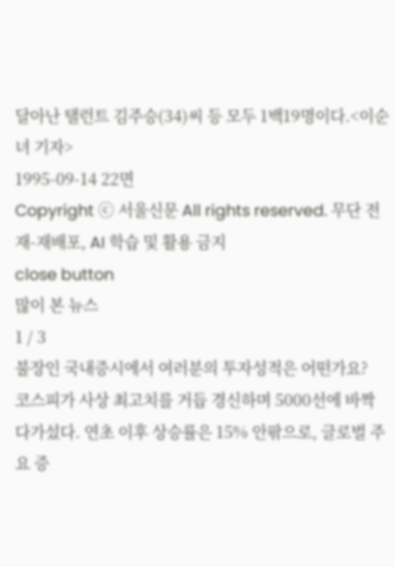달아난 탤런트 김주승(34)씨 등 모두 1백19명이다.<이순녀 기자>
1995-09-14 22면
Copyright ⓒ 서울신문 All rights reserved. 무단 전재-재배포, AI 학습 및 활용 금지
close button
많이 본 뉴스
1 / 3
불장인 국내증시에서 여러분의 투자성적은 어떤가요?
코스피가 사상 최고치를 거듭 경신하며 5000선에 바짝 다가섰다. 연초 이후 상승률은 15% 안팎으로, 글로벌 주요 증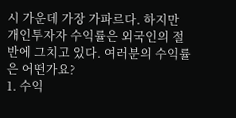시 가운데 가장 가파르다. 하지만 개인투자자 수익률은 외국인의 절반에 그치고 있다. 여러분의 수익률은 어떤가요?
1. 수익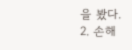을 봤다.
2. 손해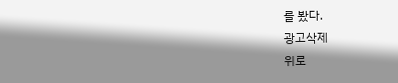를 봤다.
광고삭제
위로